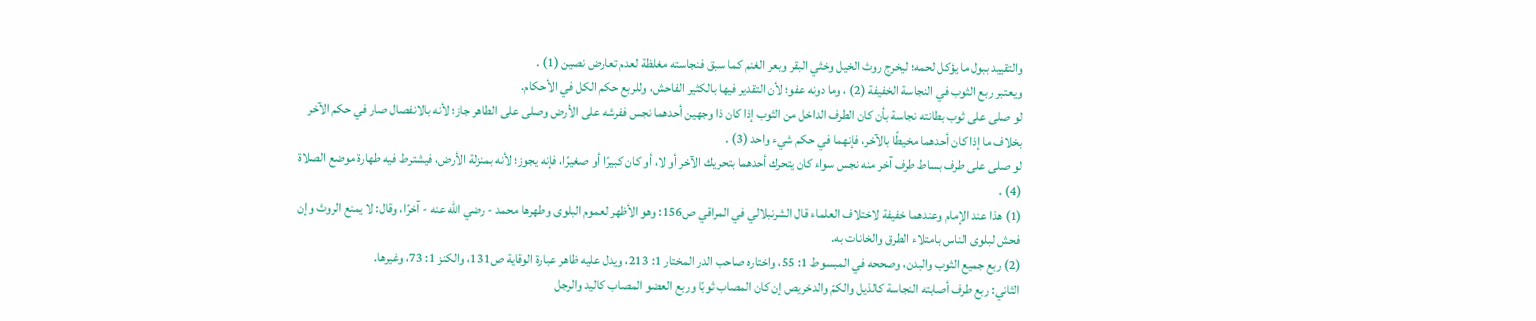والتقييد ببول ما يؤكل لحمه؛ ليخرج روث الخيل وخثي البقر وبعر الغنم كما سبق فنجاسته مغلظة لعدم تعارض نصين (1) .
ويعتبر ربع الثوب في النجاسة الخفيفة (2) ، وما دونه عفو؛ لأن التقدير فيها بالكثير الفاحش، وللربع حكم الكل في الأحكام.
لو صلى على ثوب بطانته نجاسة بأن كان الطرف الداخل من الثوب إذا كان ذا وجهين أحدهما نجس ففرشه على الأرض وصلى على الطاهر جاز؛ لأنه بالانفصال صار في حكم الآخر بخلاف ما إذا كان أحدهما مخيطًا بالآخر، فإنهما في حكم شيء واحد (3) .
لو صلى على طرف بساط طرف آخر منه نجس سواء كان يتحرك أحدهما بتحريك الآخر أو لا، أو كان كبيرًا أو صغيرًا، فإنه يجوز؛ لأنه بمنزلة الأرض، فيشترط فيه طهارة موضع الصلاة (4) .
(1) هذا عند الإمام وعندهما خفيفة لاختلاف العلماء قال الشرنبلالي في المراقي ص156: وهو الأظهر لعموم البلوى وطهرها محمد - رضي الله عنه - آخرًا، وقال: لا يمنع الروث وإن فحش لبلوى الناس بامتلاء الطرق والخانات به.
(2) ربع جميع الثوب والبدن، وصححه في المبسوط 1: 55، واختاره صاحب الدر المختار 1: 213، ويدل عليه ظاهر عبارة الوقاية ص131، والكنز 1: 73، وغيرها.
الثاني: ربع طرف أصابته النجاسة كالذيل والكمّ والدخريص إن كان المصاب ثوبًا وربع العضو المصاب كاليد والرجل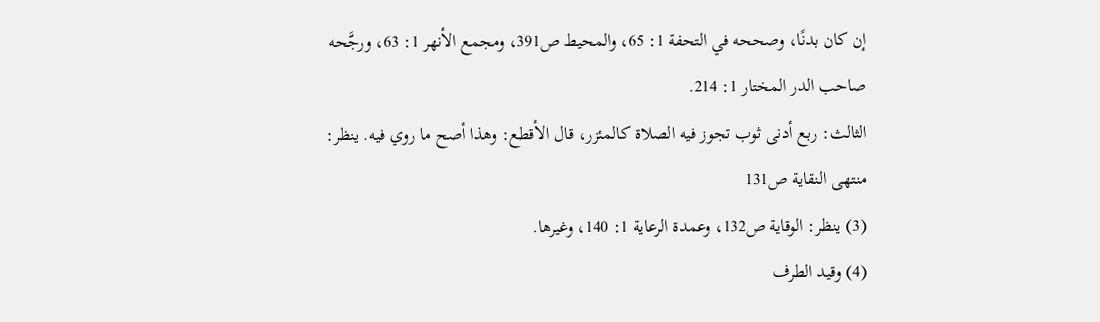إن كان بدنًا، وصححه في التحفة 1: 65، والمحيط ص391، ومجمع الأنهر 1: 63، ورجَّحه صاحب الدر المختار 1: 214.
الثالث: ربع أدنى ثوب تجوز فيه الصلاة كالمئزر، قال الأقطع: وهذا أصح ما روي فيه. ينظر: منتهى النقاية ص131
(3) ينظر: الوقاية ص132، وعمدة الرعاية 1: 140، وغيرها.
(4) وقيد الطرف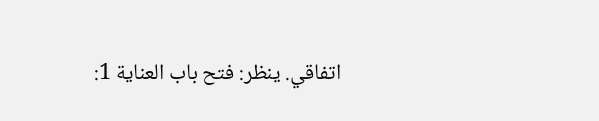اتفاقي. ينظر: فتح باب العناية 1: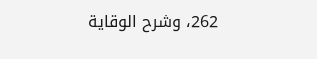262، وشرح الوقاية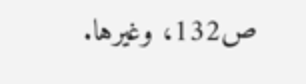ص132، وغيرها.